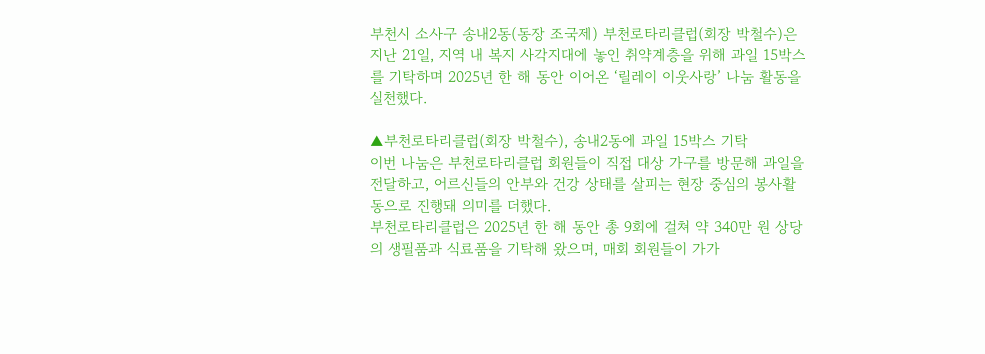부천시 소사구 송내2동(동장 조국제) 부천로타리클럽(회장 박철수)은 지난 21일, 지역 내 복지 사각지대에 놓인 취약계층을 위해 과일 15박스를 기탁하며 2025년 한 해 동안 이어온 ‘릴레이 이웃사랑’ 나눔 활동을 실천했다.

▲부천로타리클럽(회장 박철수), 송내2동에 과일 15박스 기탁
이번 나눔은 부천로타리클럽 회원들이 직접 대상 가구를 방문해 과일을 전달하고, 어르신들의 안부와 건강 상태를 살피는 현장 중심의 봉사활동으로 진행돼 의미를 더했다.
부천로타리클럽은 2025년 한 해 동안 총 9회에 걸쳐 약 340만 원 상당의 생필품과 식료품을 기탁해 왔으며, 매회 회원들이 가가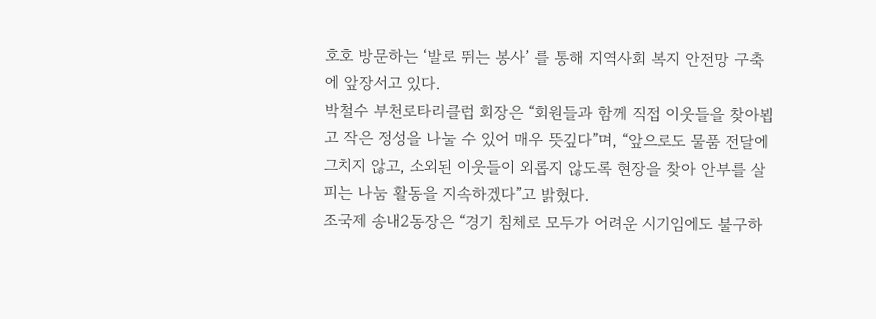호호 방문하는 ‘발로 뛰는 봉사’ 를 통해 지역사회 복지 안전망 구축에 앞장서고 있다.
박철수 부천로타리클럽 회장은 “회원들과 함께 직접 이웃들을 찾아뵙고 작은 정성을 나눌 수 있어 매우 뜻깊다”며, “앞으로도 물품 전달에 그치지 않고, 소외된 이웃들이 외롭지 않도록 현장을 찾아 안부를 살피는 나눔 활동을 지속하겠다”고 밝혔다.
조국제 송내2동장은 “경기 침체로 모두가 어려운 시기임에도 불구하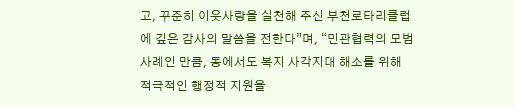고, 꾸준히 이웃사랑을 실천해 주신 부천로타리클럽에 깊은 감사의 말씀을 전한다”며, “민관협력의 모범 사례인 만큼, 동에서도 복지 사각지대 해소를 위해 적극적인 행정적 지원을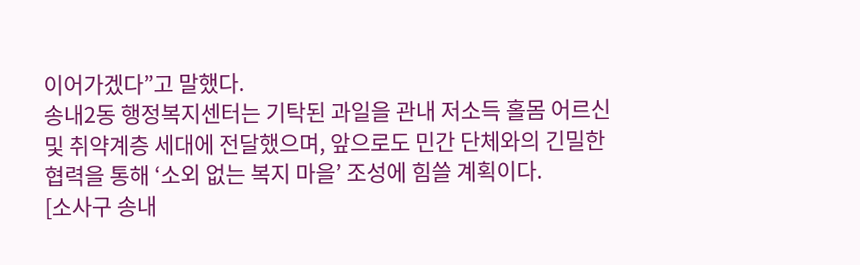이어가겠다”고 말했다.
송내2동 행정복지센터는 기탁된 과일을 관내 저소득 홀몸 어르신 및 취약계층 세대에 전달했으며, 앞으로도 민간 단체와의 긴밀한 협력을 통해 ‘소외 없는 복지 마을’ 조성에 힘쓸 계획이다.
[소사구 송내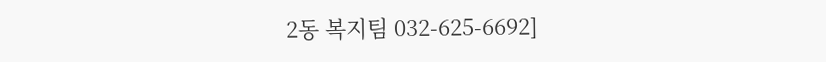2동 복지팀 032-625-6692]